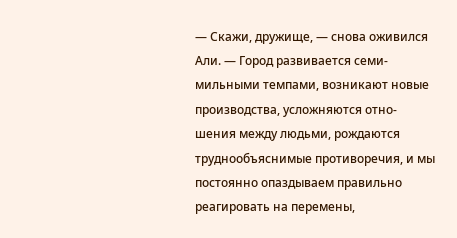— Скажи, дружище, — снова оживился Али. — Город развивается семи-мильными темпами, возникают новые производства, усложняются отно-шения между людьми, рождаются труднообъяснимые противоречия, и мы постоянно опаздываем правильно реагировать на перемены,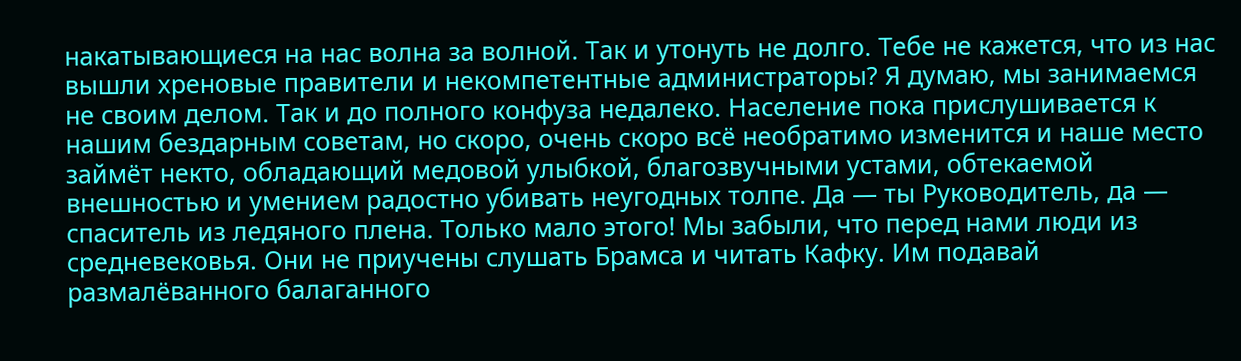накатывающиеся на нас волна за волной. Так и утонуть не долго. Тебе не кажется, что из нас вышли хреновые правители и некомпетентные администраторы? Я думаю, мы занимаемся не своим делом. Так и до полного конфуза недалеко. Население пока прислушивается к нашим бездарным советам, но скоро, очень скоро всё необратимо изменится и наше место займёт некто, обладающий медовой улыбкой, благозвучными устами, обтекаемой внешностью и умением радостно убивать неугодных толпе. Да — ты Руководитель, да — спаситель из ледяного плена. Только мало этого! Мы забыли, что перед нами люди из средневековья. Они не приучены слушать Брамса и читать Кафку. Им подавай размалёванного балаганного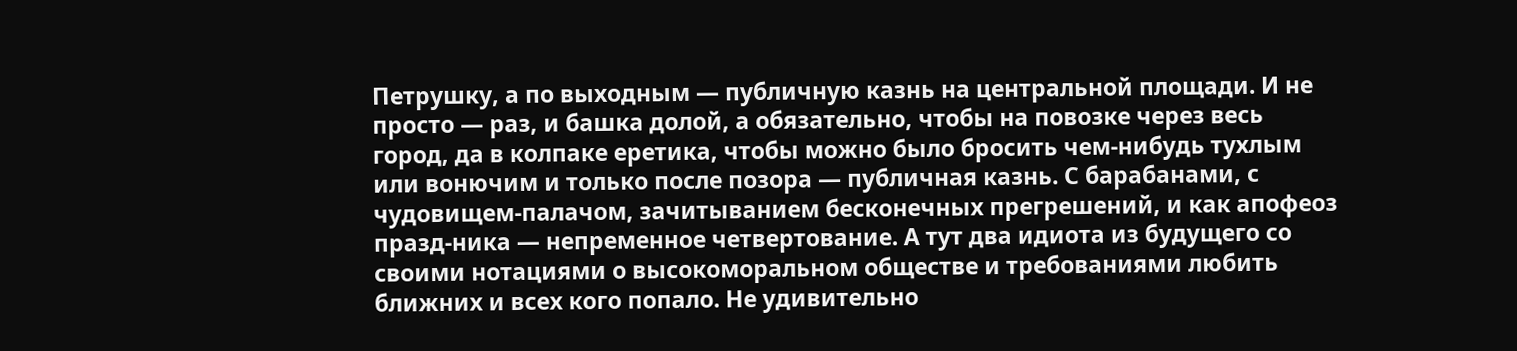Петрушку, а по выходным — публичную казнь на центральной площади. И не просто — раз, и башка долой, а обязательно, чтобы на повозке через весь город, да в колпаке еретика, чтобы можно было бросить чем-нибудь тухлым или вонючим и только после позора — публичная казнь. С барабанами, с чудовищем-палачом, зачитыванием бесконечных прегрешений, и как апофеоз празд-ника — непременное четвертование. А тут два идиота из будущего со своими нотациями о высокоморальном обществе и требованиями любить ближних и всех кого попало. Не удивительно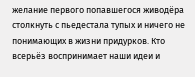желание первого попавшегося живодёра столкнуть с пьедестала тупых и ничего не понимающих в жизни придурков. Кто всерьёз воспринимает наши идеи и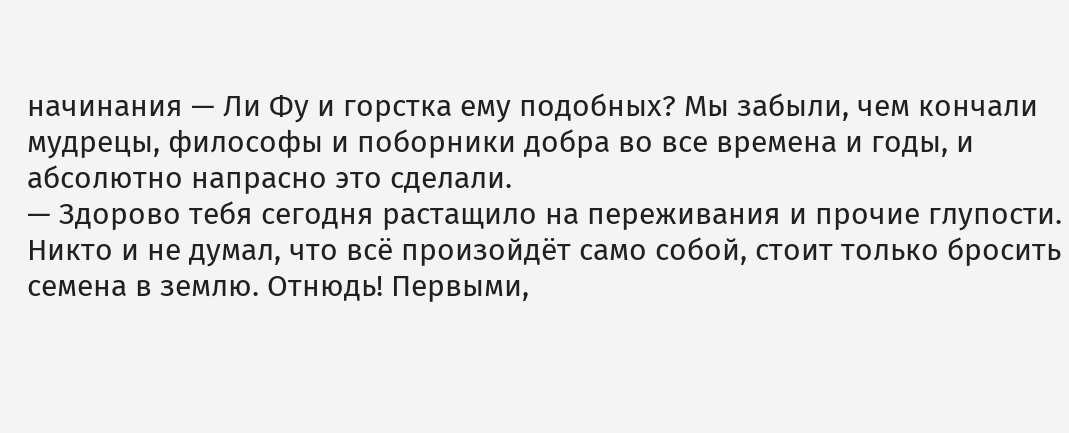начинания — Ли Фу и горстка ему подобных? Мы забыли, чем кончали мудрецы, философы и поборники добра во все времена и годы, и абсолютно напрасно это сделали.
— Здорово тебя сегодня растащило на переживания и прочие глупости. Никто и не думал, что всё произойдёт само собой, стоит только бросить семена в землю. Отнюдь! Первыми,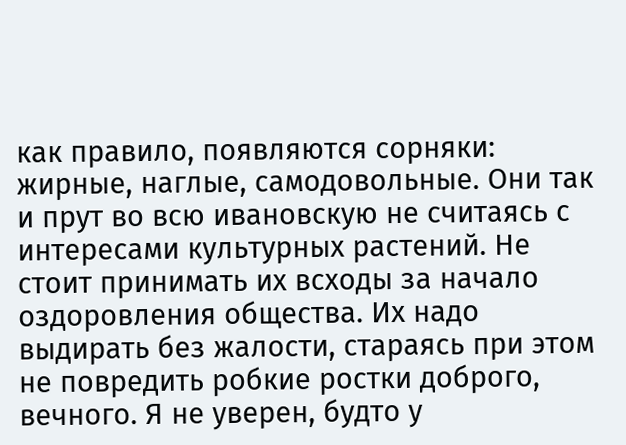как правило, появляются сорняки: жирные, наглые, самодовольные. Они так и прут во всю ивановскую не считаясь с интересами культурных растений. Не стоит принимать их всходы за начало оздоровления общества. Их надо выдирать без жалости, стараясь при этом не повредить робкие ростки доброго, вечного. Я не уверен, будто у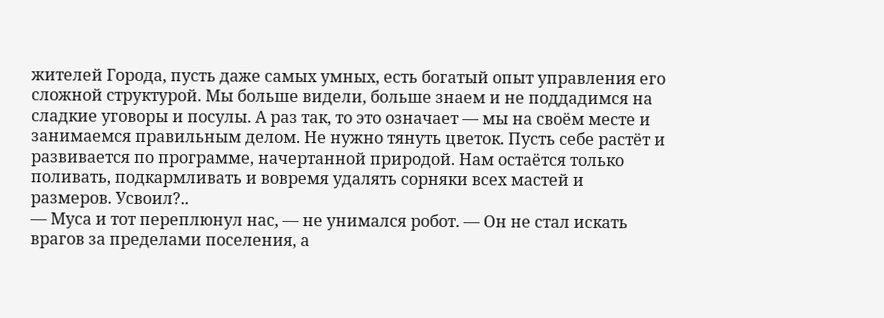жителей Города, пусть даже самых умных, есть богатый опыт управления его сложной структурой. Мы больше видели, больше знаем и не поддадимся на сладкие уговоры и посулы. А раз так, то это означает — мы на своём месте и занимаемся правильным делом. Не нужно тянуть цветок. Пусть себе растёт и развивается по программе, начертанной природой. Нам остаётся только поливать, подкармливать и вовремя удалять сорняки всех мастей и размеров. Усвоил?..
— Муса и тот переплюнул нас, — не унимался робот. — Он не стал искать врагов за пределами поселения, а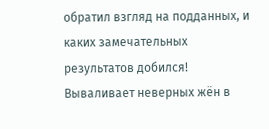обратил взгляд на подданных, и каких замечательных результатов добился! Вываливает неверных жён в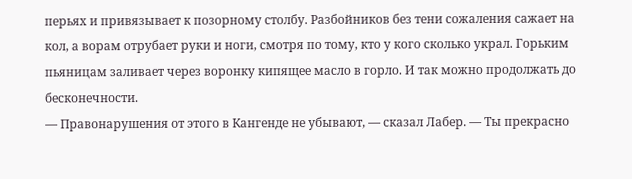перьях и привязывает к позорному столбу. Разбойников без тени сожаления сажает на кол, а ворам отрубает руки и ноги, смотря по тому, кто у кого сколько украл. Горьким пьяницам заливает через воронку кипящее масло в горло. И так можно продолжать до бесконечности.
— Правонарушения от этого в Кангенде не убывают, — сказал Лабер. — Ты прекрасно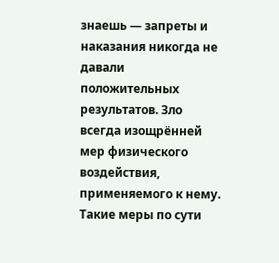знаешь — запреты и наказания никогда не давали положительных результатов. Зло всегда изощрённей мер физического воздействия, применяемого к нему. Такие меры по сути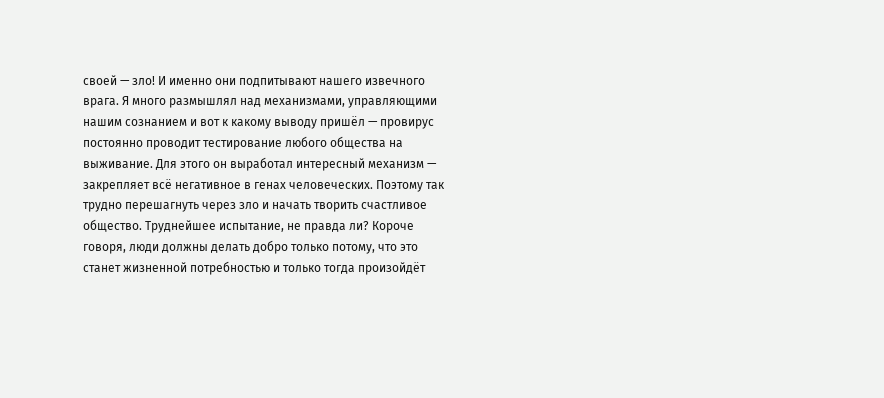своей — зло! И именно они подпитывают нашего извечного врага. Я много размышлял над механизмами, управляющими нашим сознанием и вот к какому выводу пришёл — провирус постоянно проводит тестирование любого общества на выживание. Для этого он выработал интересный механизм — закрепляет всё негативное в генах человеческих. Поэтому так трудно перешагнуть через зло и начать творить счастливое общество. Труднейшее испытание, не правда ли? Короче говоря, люди должны делать добро только потому, что это станет жизненной потребностью и только тогда произойдёт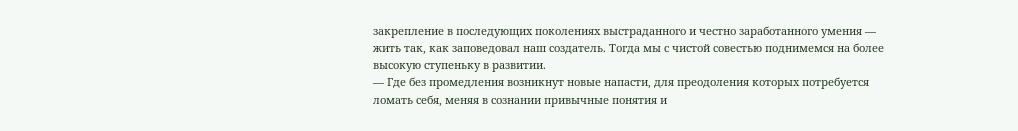закрепление в последующих поколениях выстраданного и честно заработанного умения — жить так, как заповедовал наш создатель. Тогда мы с чистой совестью поднимемся на более высокую ступеньку в развитии.
— Где без промедления возникнут новые напасти, для преодоления которых потребуется ломать себя, меняя в сознании привычные понятия и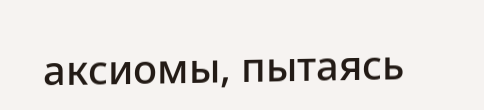аксиомы, пытаясь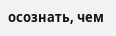осознать, чем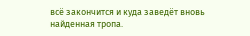всё закончится и куда заведёт вновь найденная тропа.